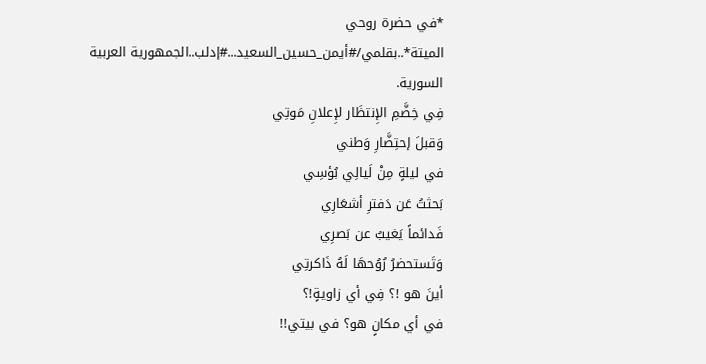*في حضرة روحي
الميتة*..بقلمي/#أيمن_حسين_السعيد...#إدلب..الجمهورية العربية السورية.
فِي خِضَّمِ الإِنتظَار لإِعلانِ مَوتِي
وَقبلَ إحتِضَّارِ وَطني
في ليلةٍ مِنْ لَيالِي بُؤسِي
بَحثتُ عَن دَفترِ أشعَارِي
فَدائماً يَغيبُ عن بَصرِي
وَتَستحضرُ رُوُحهَا لَهُ ذَاكرتِي
أينَ هو !؟ فِي أي زاويةٍ!؟
في أي مكانٍ هو؟ في بيتي!!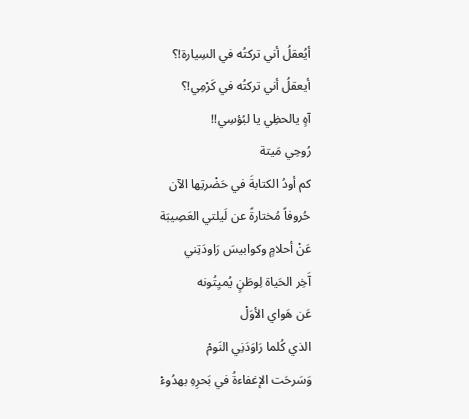أيُعقلُ أني تركتُه في السِيارة!؟
أيعقلُ أني تركتُه في كَرْمِي!؟
آهٍ يالحظِي يا لبُؤسِي!!
رُوحِي مَيتة
كم أودُ الكتابةَ في حَضْرتِها الآن
حُروفاً مُختارةً عن لَيلتي العَصِيبَة
عَنْ أحلامٍ وكوابيسَ رَاودَتِني
آَخِر الحَياة لِوطَنٍ يُميِتُونه
عَن هَواي الأوَلْ
الذي كُلما رَاوَدَنِي النَومْ
وَسَرحَت الإغفاءةُ في بَحرِهِ بهدُوءْ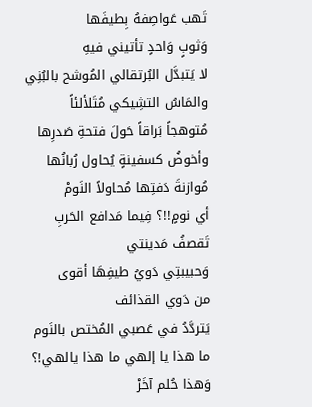تَهب عَواصِفهُ بِطيفَها
وَثوبٍ وَاحدٍ تأتيني فيهِ
لا يَتبدَّل البُرتقالي المُوشح بالبُنِي
والمَاسُ التشِيكي مُتَلألئاً
مُتوهجاً بَراقاً حَولَ فتحةِ صَدرِها
وأخوضُ كسفينةٍ يُحاول رُبانُها
مُوازنةَ دَفتِها مُحاولاً النَومْ
أي نومٍ!!؟ فِيما مَدافع الحَربِ
تَقصفُ مَدينتي
وَحبيبتِي دَويُ طيفِهَا أقوى
من دَوي القذائف
يَتردَّدُ في عَصبي المُختص بالنَوم
ما هذا يا إلهي ما هذا يالهي!؟
وَهذا حُلم آخَرْ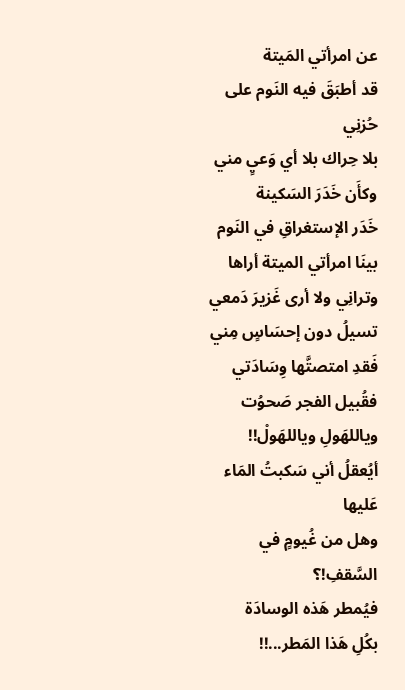عن امرأتي المَيتة
قد أطبَقَ فيه النَوم على حُزنِي
بلا حِراك بلا أي وَعيٍ مني
وكأَن خَدَرَ السَكينة
خَدَر الإستغراقِ في النَوم
بينَا امرأتي الميتة أراها
وترانِي ولا أرى غَزيرَ دَمعي
تسيلُ دون إحسَاسٍ مِني
فَقدِ امتصتَّها وِسَادَتي
فقُبيل الفجر صَحوُت
وياللهَولِ وياللهَولْ!!
أيُعقلُ أني سَكبتُ المَاء عَليها
وهل من غُيومٍ في السَّقفِ!؟
فيُمطر هَذه الوسادَة
بكُلِ هَذا المَطر...!!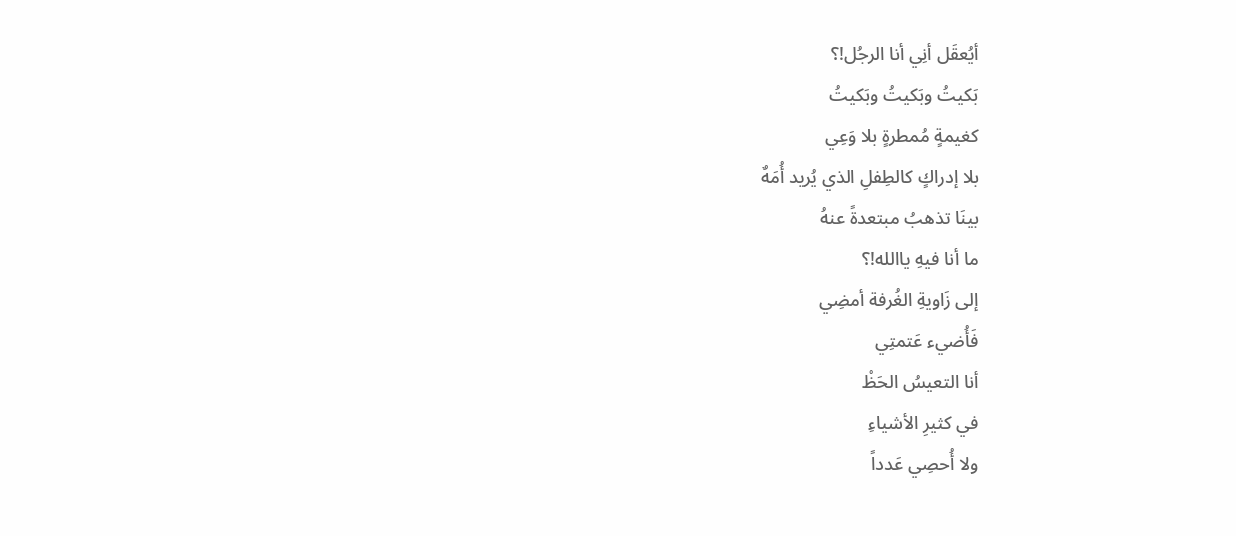أيُعقَل أنِي أنا الرجُل!؟
بَكيتُ وبَكيتُ وبَكيتُ
كغيمةٍ مُمطرةٍ بلا وَعِي
بلا إدراكٍ كالطِفلِ الذي يُريد أُمَهٌ
بينَا تذهبُ مبتعدةً عنهُ
ما أنا فيهِ ياالله!؟
إلى زَاويةِ الغُرفة أمضِي
فَأُضيء عَتمتِي
أنا التعيسُ الحَظْ
في كثيرِ الأشياءِ
ولا أُحصِي عَدداً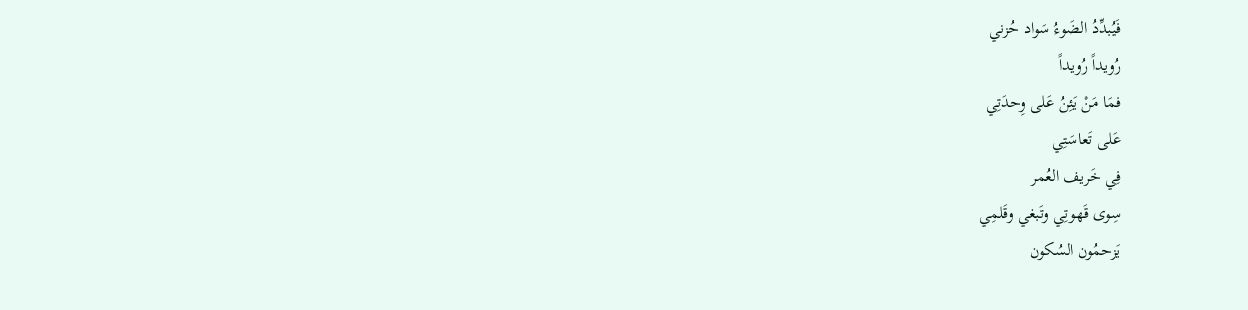فَيُبدِّدُ الضَوءُ سَواد حُزني
رُويداً رُويداً
فمَا مَنْ يَئِنُ عَلى وِحدَتِي
عَلى تَعاسَتِي
فِي خَريف العُمر
سِوى قَهوتِي وتَبغي وقَلمِي
يَزحمُون السُكون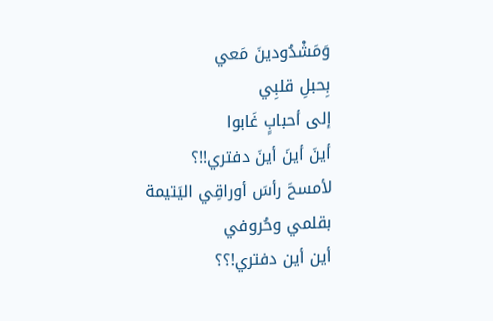وَمَشْدُودينَ مَعي
بِحبلِ قلبِي
إلى أحبابٍ غَابوا
أينَ أينَ أينَ دفتري!!؟
لأمسحَ رأسَ أوراقِي اليَتيمة
بقلمي وحُروفي
أين أين دفتري!؟؟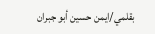بقلمي/ايمن حسين أبو جبران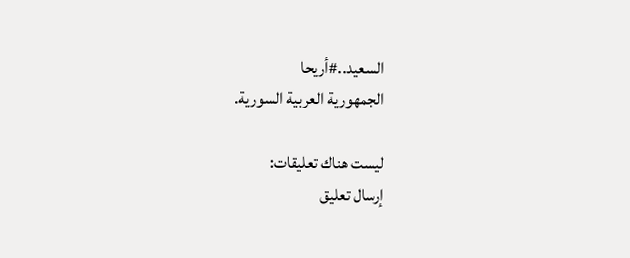السعيد..#أريحا
الجمهورية العربية السورية.

ليست هناك تعليقات:
إرسال تعليق